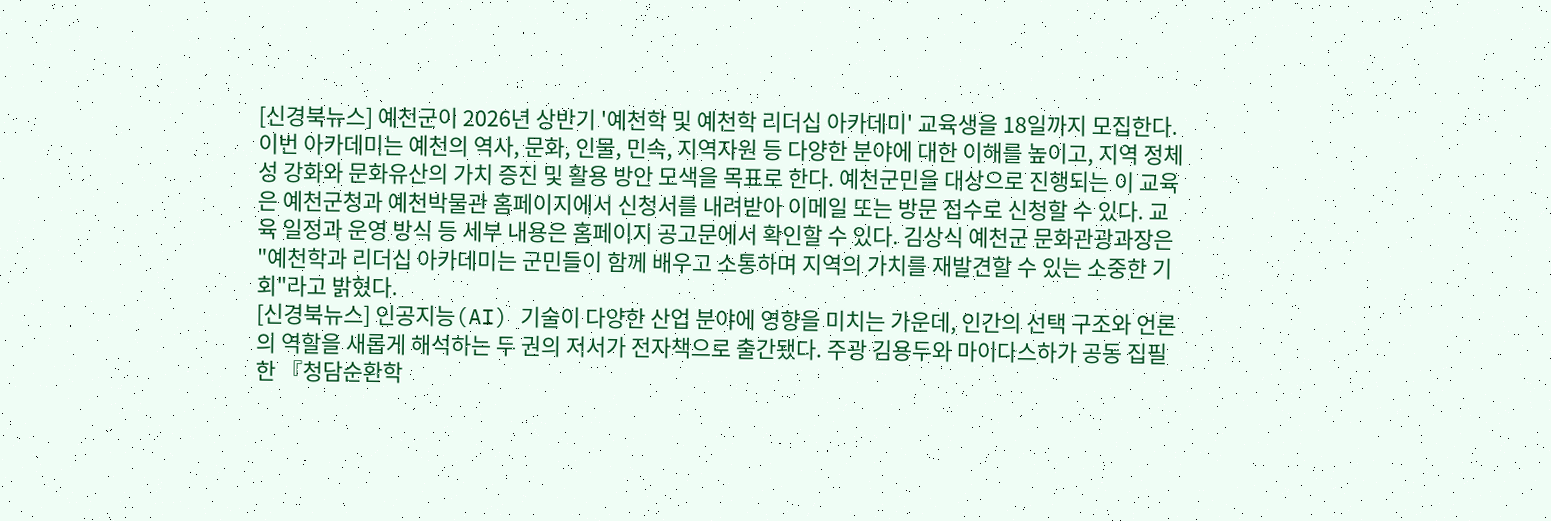[신경북뉴스] 예천군이 2026년 상반기 '예천학 및 예천학 리더십 아카데미' 교육생을 18일까지 모집한다. 이번 아카데미는 예천의 역사, 문화, 인물, 민속, 지역자원 등 다양한 분야에 대한 이해를 높이고, 지역 정체성 강화와 문화유산의 가치 증진 및 활용 방안 모색을 목표로 한다. 예천군민을 대상으로 진행되는 이 교육은 예천군청과 예천박물관 홈페이지에서 신청서를 내려받아 이메일 또는 방문 접수로 신청할 수 있다. 교육 일정과 운영 방식 등 세부 내용은 홈페이지 공고문에서 확인할 수 있다. 김상식 예천군 문화관광과장은 "예천학과 리더십 아카데미는 군민들이 함께 배우고 소통하며 지역의 가치를 재발견할 수 있는 소중한 기회"라고 밝혔다.
[신경북뉴스] 인공지능(AI) 기술이 다양한 산업 분야에 영향을 미치는 가운데, 인간의 선택 구조와 언론의 역할을 새롭게 해석하는 두 권의 저서가 전자책으로 출간됐다. 주광 김용두와 마이다스하가 공동 집필한 『청담순환학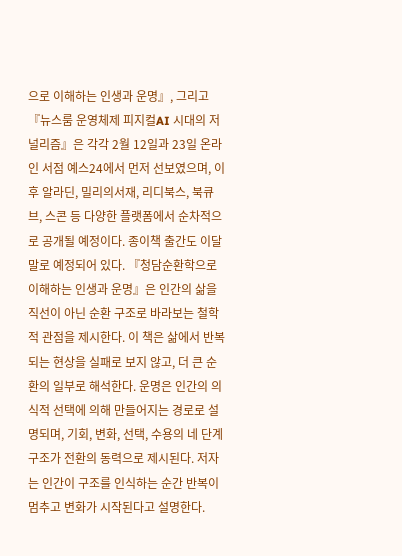으로 이해하는 인생과 운명』, 그리고 『뉴스룸 운영체제 피지컬AI 시대의 저널리즘』은 각각 2월 12일과 23일 온라인 서점 예스24에서 먼저 선보였으며, 이후 알라딘, 밀리의서재, 리디북스, 북큐브, 스콘 등 다양한 플랫폼에서 순차적으로 공개될 예정이다. 종이책 출간도 이달 말로 예정되어 있다. 『청담순환학으로 이해하는 인생과 운명』은 인간의 삶을 직선이 아닌 순환 구조로 바라보는 철학적 관점을 제시한다. 이 책은 삶에서 반복되는 현상을 실패로 보지 않고, 더 큰 순환의 일부로 해석한다. 운명은 인간의 의식적 선택에 의해 만들어지는 경로로 설명되며, 기회, 변화, 선택, 수용의 네 단계 구조가 전환의 동력으로 제시된다. 저자는 인간이 구조를 인식하는 순간 반복이 멈추고 변화가 시작된다고 설명한다.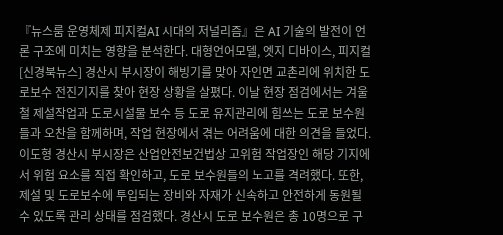『뉴스룸 운영체제 피지컬AI 시대의 저널리즘』은 AI 기술의 발전이 언론 구조에 미치는 영향을 분석한다. 대형언어모델, 엣지 디바이스, 피지컬
[신경북뉴스] 경산시 부시장이 해빙기를 맞아 자인면 교촌리에 위치한 도로보수 전진기지를 찾아 현장 상황을 살폈다. 이날 현장 점검에서는 겨울철 제설작업과 도로시설물 보수 등 도로 유지관리에 힘쓰는 도로 보수원들과 오찬을 함께하며, 작업 현장에서 겪는 어려움에 대한 의견을 들었다. 이도형 경산시 부시장은 산업안전보건법상 고위험 작업장인 해당 기지에서 위험 요소를 직접 확인하고, 도로 보수원들의 노고를 격려했다. 또한, 제설 및 도로보수에 투입되는 장비와 자재가 신속하고 안전하게 동원될 수 있도록 관리 상태를 점검했다. 경산시 도로 보수원은 총 10명으로 구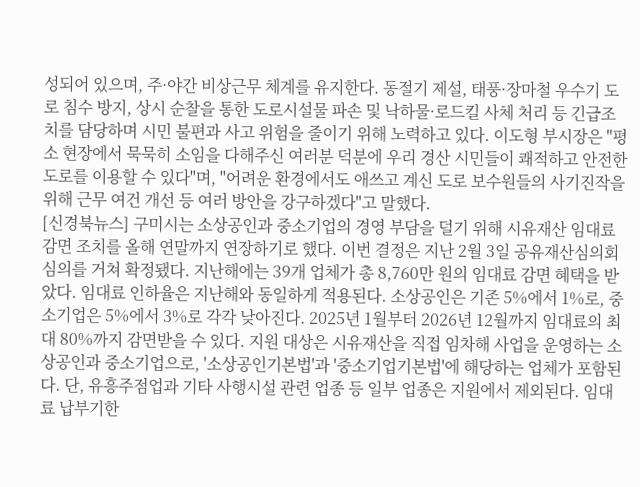성되어 있으며, 주·야간 비상근무 체계를 유지한다. 동절기 제설, 태풍·장마철 우수기 도로 침수 방지, 상시 순찰을 통한 도로시설물 파손 및 낙하물·로드킬 사체 처리 등 긴급조치를 담당하며 시민 불편과 사고 위험을 줄이기 위해 노력하고 있다. 이도형 부시장은 "평소 현장에서 묵묵히 소임을 다해주신 여러분 덕분에 우리 경산 시민들이 쾌적하고 안전한 도로를 이용할 수 있다"며, "어려운 환경에서도 애쓰고 계신 도로 보수원들의 사기진작을 위해 근무 여건 개선 등 여러 방안을 강구하겠다"고 말했다.
[신경북뉴스] 구미시는 소상공인과 중소기업의 경영 부담을 덜기 위해 시유재산 임대료 감면 조치를 올해 연말까지 연장하기로 했다. 이번 결정은 지난 2월 3일 공유재산심의회 심의를 거쳐 확정됐다. 지난해에는 39개 업체가 총 8,760만 원의 임대료 감면 혜택을 받았다. 임대료 인하율은 지난해와 동일하게 적용된다. 소상공인은 기존 5%에서 1%로, 중소기업은 5%에서 3%로 각각 낮아진다. 2025년 1월부터 2026년 12월까지 임대료의 최대 80%까지 감면받을 수 있다. 지원 대상은 시유재산을 직접 임차해 사업을 운영하는 소상공인과 중소기업으로, '소상공인기본법'과 '중소기업기본법'에 해당하는 업체가 포함된다. 단, 유흥주점업과 기타 사행시설 관련 업종 등 일부 업종은 지원에서 제외된다. 임대료 납부기한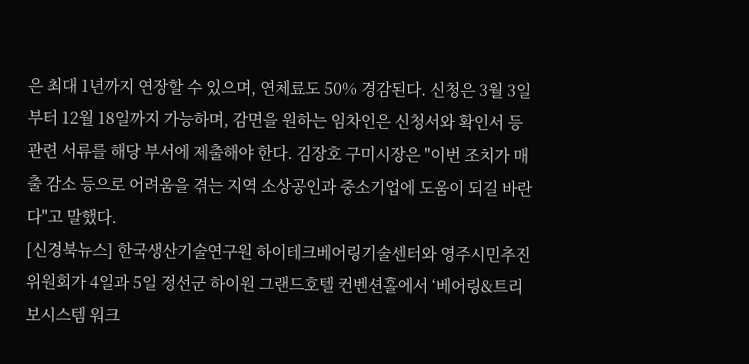은 최대 1년까지 연장할 수 있으며, 연체료도 50% 경감된다. 신청은 3월 3일부터 12월 18일까지 가능하며, 감면을 원하는 임차인은 신청서와 확인서 등 관련 서류를 해당 부서에 제출해야 한다. 김장호 구미시장은 "이번 조치가 매출 감소 등으로 어려움을 겪는 지역 소상공인과 중소기업에 도움이 되길 바란다"고 말했다.
[신경북뉴스] 한국생산기술연구원 하이테크베어링기술센터와 영주시민추진위원회가 4일과 5일 정선군 하이원 그랜드호텔 컨벤션홀에서 ‘베어링&트리보시스템 워크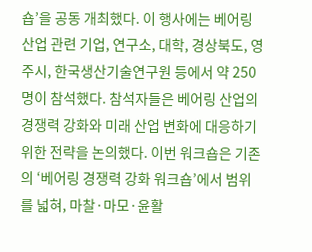숍’을 공동 개최했다. 이 행사에는 베어링 산업 관련 기업, 연구소, 대학, 경상북도, 영주시, 한국생산기술연구원 등에서 약 250명이 참석했다. 참석자들은 베어링 산업의 경쟁력 강화와 미래 산업 변화에 대응하기 위한 전략을 논의했다. 이번 워크숍은 기존의 ‘베어링 경쟁력 강화 워크숍’에서 범위를 넓혀, 마찰·마모·윤활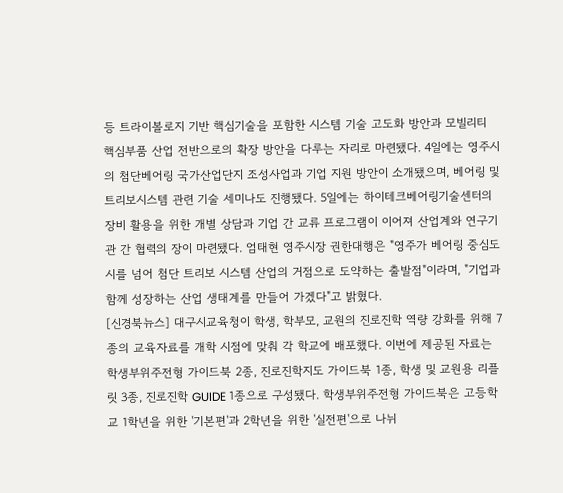등 트라이볼로지 기반 핵심기술을 포함한 시스템 기술 고도화 방안과 모빌리티 핵심부품 산업 전반으로의 확장 방안을 다루는 자리로 마련됐다. 4일에는 영주시의 첨단베어링 국가산업단지 조성사업과 기업 지원 방안이 소개됐으며, 베어링 및 트리보시스템 관련 기술 세미나도 진행됐다. 5일에는 하이테크베어링기술센터의 장비 활용을 위한 개별 상담과 기업 간 교류 프로그램이 이어져 산업계와 연구기관 간 협력의 장이 마련됐다. 엄태현 영주시장 권한대행은 "영주가 베어링 중심도시를 넘어 첨단 트리보 시스템 산업의 거점으로 도약하는 출발점"이라며, "기업과 함께 성장하는 산업 생태계를 만들어 가겠다"고 밝혔다.
[신경북뉴스] 대구시교육청이 학생, 학부모, 교원의 진로진학 역량 강화를 위해 7종의 교육자료를 개학 시점에 맞춰 각 학교에 배포했다. 이번에 제공된 자료는 학생부위주전형 가이드북 2종, 진로진학지도 가이드북 1종, 학생 및 교원용 리플릿 3종, 진로진학 GUIDE 1종으로 구성됐다. 학생부위주전형 가이드북은 고등학교 1학년을 위한 '기본편'과 2학년을 위한 '실전편'으로 나뉘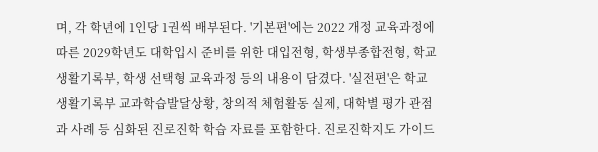며, 각 학년에 1인당 1권씩 배부된다. '기본편'에는 2022 개정 교육과정에 따른 2029학년도 대학입시 준비를 위한 대입전형, 학생부종합전형, 학교생활기록부, 학생 선택형 교육과정 등의 내용이 담겼다. '실전편'은 학교생활기록부 교과학습발달상황, 창의적 체험활동 실제, 대학별 평가 관점과 사례 등 심화된 진로진학 학습 자료를 포함한다. 진로진학지도 가이드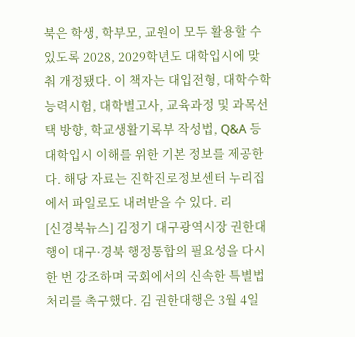북은 학생, 학부모, 교원이 모두 활용할 수 있도록 2028, 2029학년도 대학입시에 맞춰 개정됐다. 이 책자는 대입전형, 대학수학능력시험, 대학별고사, 교육과정 및 과목선택 방향, 학교생활기록부 작성법, Q&A 등 대학입시 이해를 위한 기본 정보를 제공한다. 해당 자료는 진학진로정보센터 누리집에서 파일로도 내려받을 수 있다. 리
[신경북뉴스] 김정기 대구광역시장 권한대행이 대구·경북 행정통합의 필요성을 다시 한 번 강조하며 국회에서의 신속한 특별법 처리를 촉구했다. 김 권한대행은 3월 4일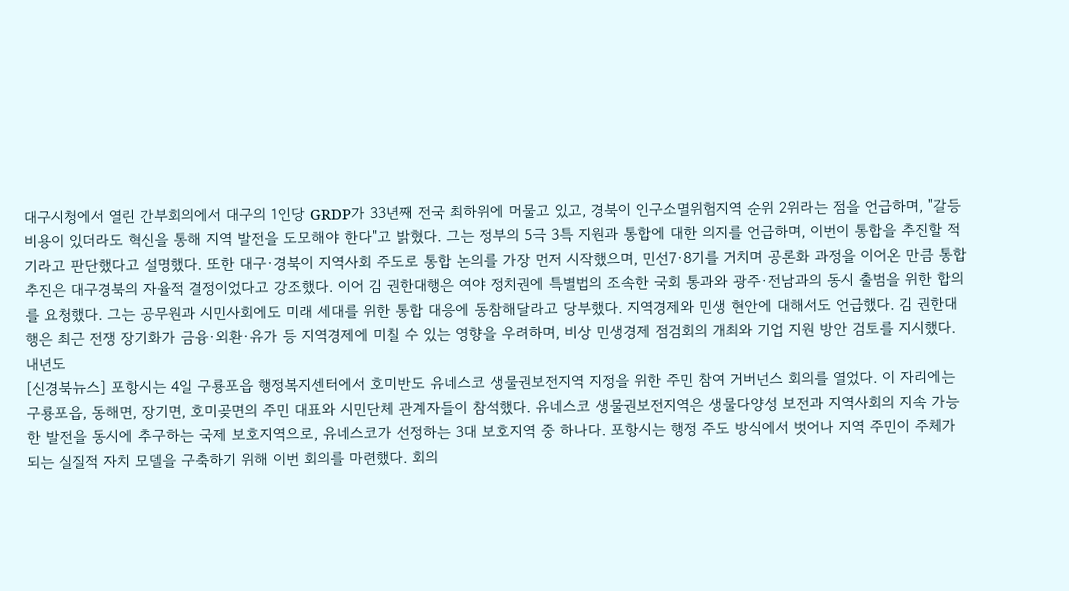대구시청에서 열린 간부회의에서 대구의 1인당 GRDP가 33년째 전국 최하위에 머물고 있고, 경북이 인구소멸위험지역 순위 2위라는 점을 언급하며, "갈등비용이 있더라도 혁신을 통해 지역 발전을 도모해야 한다"고 밝혔다. 그는 정부의 5극 3특 지원과 통합에 대한 의지를 언급하며, 이번이 통합을 추진할 적기라고 판단했다고 설명했다. 또한 대구·경북이 지역사회 주도로 통합 논의를 가장 먼저 시작했으며, 민선7·8기를 거치며 공론화 과정을 이어온 만큼 통합 추진은 대구경북의 자율적 결정이었다고 강조했다. 이어 김 권한대행은 여야 정치권에 특별법의 조속한 국회 통과와 광주·전남과의 동시 출범을 위한 합의를 요청했다. 그는 공무원과 시민사회에도 미래 세대를 위한 통합 대응에 동참해달라고 당부했다. 지역경제와 민생 현안에 대해서도 언급했다. 김 권한대행은 최근 전쟁 장기화가 금융·외환·유가 등 지역경제에 미칠 수 있는 영향을 우려하며, 비상 민생경제 점검회의 개최와 기업 지원 방안 검토를 지시했다. 내년도
[신경북뉴스] 포항시는 4일 구룡포읍 행정복지센터에서 호미반도 유네스코 생물권보전지역 지정을 위한 주민 참여 거버넌스 회의를 열었다. 이 자리에는 구룡포읍, 동해면, 장기면, 호미곶면의 주민 대표와 시민단체 관계자들이 참석했다. 유네스코 생물권보전지역은 생물다양성 보전과 지역사회의 지속 가능한 발전을 동시에 추구하는 국제 보호지역으로, 유네스코가 선정하는 3대 보호지역 중 하나다. 포항시는 행정 주도 방식에서 벗어나 지역 주민이 주체가 되는 실질적 자치 모델을 구축하기 위해 이번 회의를 마련했다. 회의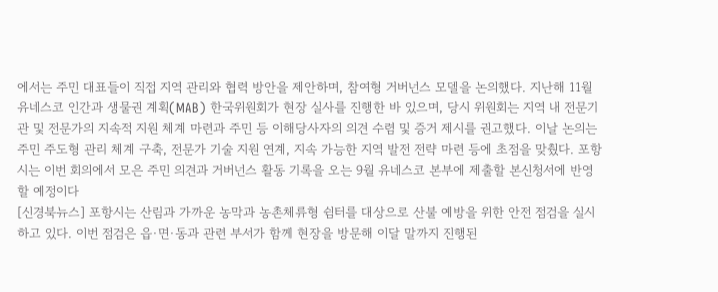에서는 주민 대표들이 직접 지역 관리와 협력 방안을 제안하며, 참여형 거버넌스 모델을 논의했다. 지난해 11월 유네스코 인간과 생물권 계획(MAB) 한국위원회가 현장 실사를 진행한 바 있으며, 당시 위원회는 지역 내 전문기관 및 전문가의 지속적 지원 체계 마련과 주민 등 이해당사자의 의견 수렴 및 증거 제시를 권고했다. 이날 논의는 주민 주도형 관리 체계 구축, 전문가 기술 지원 연계, 지속 가능한 지역 발전 전략 마련 등에 초점을 맞췄다. 포항시는 이번 회의에서 모은 주민 의견과 거버넌스 활동 기록을 오는 9월 유네스코 본부에 제출할 본신청서에 반영할 예정이다
[신경북뉴스] 포항시는 산림과 가까운 농막과 농촌체류형 쉼터를 대상으로 산불 예방을 위한 안전 점검을 실시하고 있다. 이번 점검은 읍·면·동과 관련 부서가 함께 현장을 방문해 이달 말까지 진행된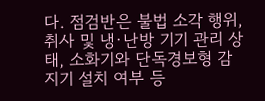다. 점검반은 불법 소각 행위, 취사 및 냉·난방 기기 관리 상태, 소화기와 단독경보형 감지기 설치 여부 등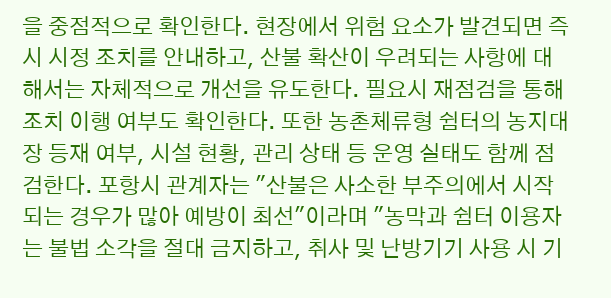을 중점적으로 확인한다. 현장에서 위험 요소가 발견되면 즉시 시정 조치를 안내하고, 산불 확산이 우려되는 사항에 대해서는 자체적으로 개선을 유도한다. 필요시 재점검을 통해 조치 이행 여부도 확인한다. 또한 농촌체류형 쉼터의 농지대장 등재 여부, 시설 현황, 관리 상태 등 운영 실태도 함께 점검한다. 포항시 관계자는 "산불은 사소한 부주의에서 시작되는 경우가 많아 예방이 최선"이라며 "농막과 쉼터 이용자는 불법 소각을 절대 금지하고, 취사 및 난방기기 사용 시 기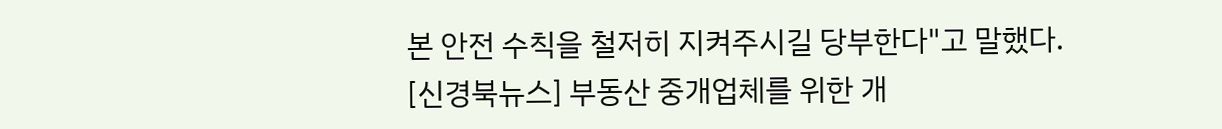본 안전 수칙을 철저히 지켜주시길 당부한다"고 말했다.
[신경북뉴스] 부동산 중개업체를 위한 개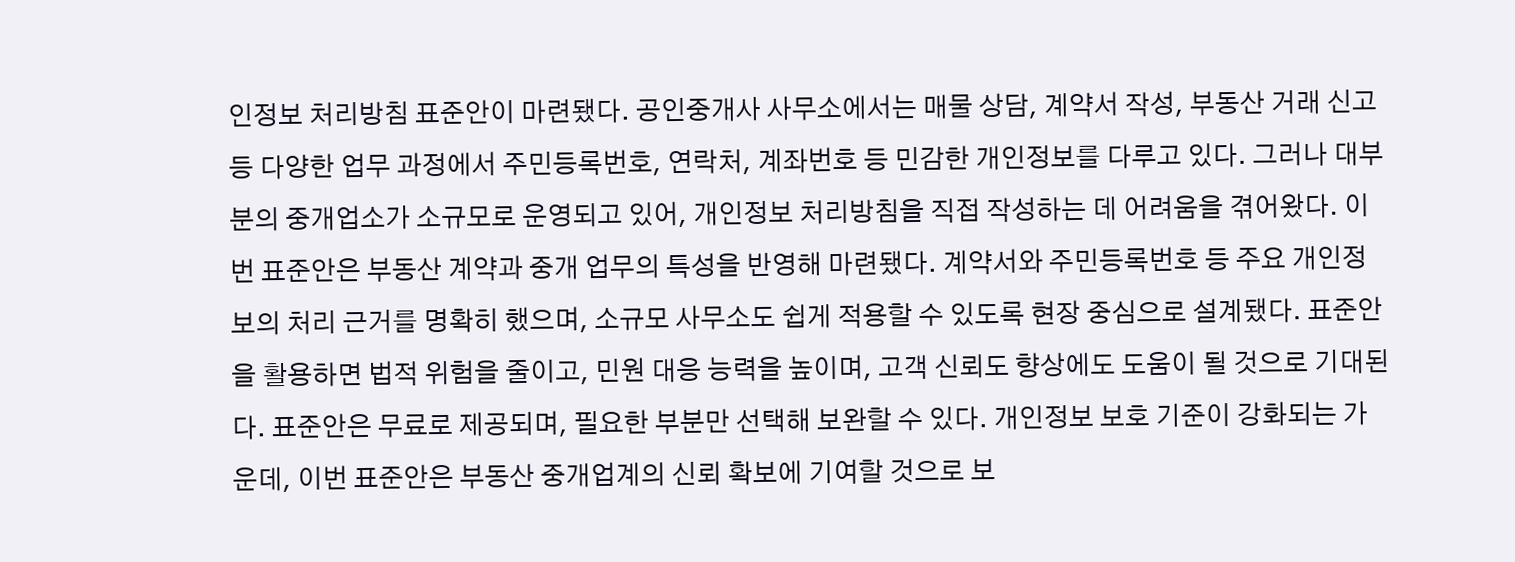인정보 처리방침 표준안이 마련됐다. 공인중개사 사무소에서는 매물 상담, 계약서 작성, 부동산 거래 신고 등 다양한 업무 과정에서 주민등록번호, 연락처, 계좌번호 등 민감한 개인정보를 다루고 있다. 그러나 대부분의 중개업소가 소규모로 운영되고 있어, 개인정보 처리방침을 직접 작성하는 데 어려움을 겪어왔다. 이번 표준안은 부동산 계약과 중개 업무의 특성을 반영해 마련됐다. 계약서와 주민등록번호 등 주요 개인정보의 처리 근거를 명확히 했으며, 소규모 사무소도 쉽게 적용할 수 있도록 현장 중심으로 설계됐다. 표준안을 활용하면 법적 위험을 줄이고, 민원 대응 능력을 높이며, 고객 신뢰도 향상에도 도움이 될 것으로 기대된다. 표준안은 무료로 제공되며, 필요한 부분만 선택해 보완할 수 있다. 개인정보 보호 기준이 강화되는 가운데, 이번 표준안은 부동산 중개업계의 신뢰 확보에 기여할 것으로 보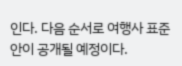인다. 다음 순서로 여행사 표준안이 공개될 예정이다.